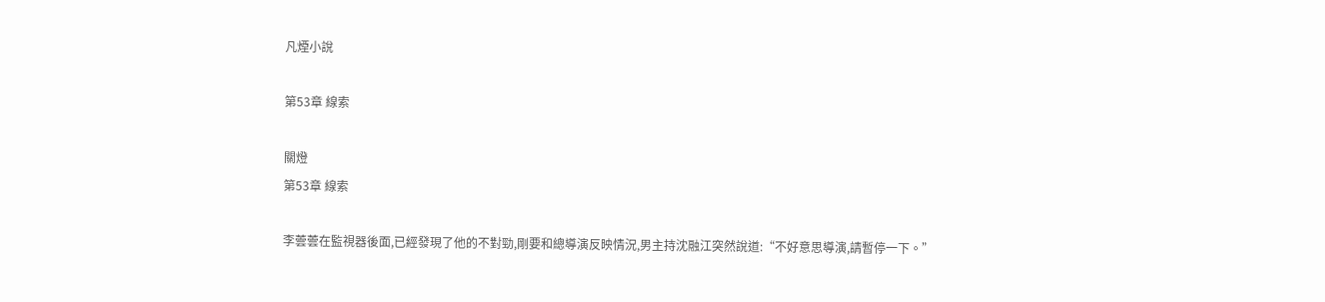凡煙小說

第53章 線索

關燈
第53章 線索

李蕓蕓在監視器後面,已經發現了他的不對勁,剛要和總導演反映情況,男主持沈融江突然說道:“不好意思導演,請暫停一下。”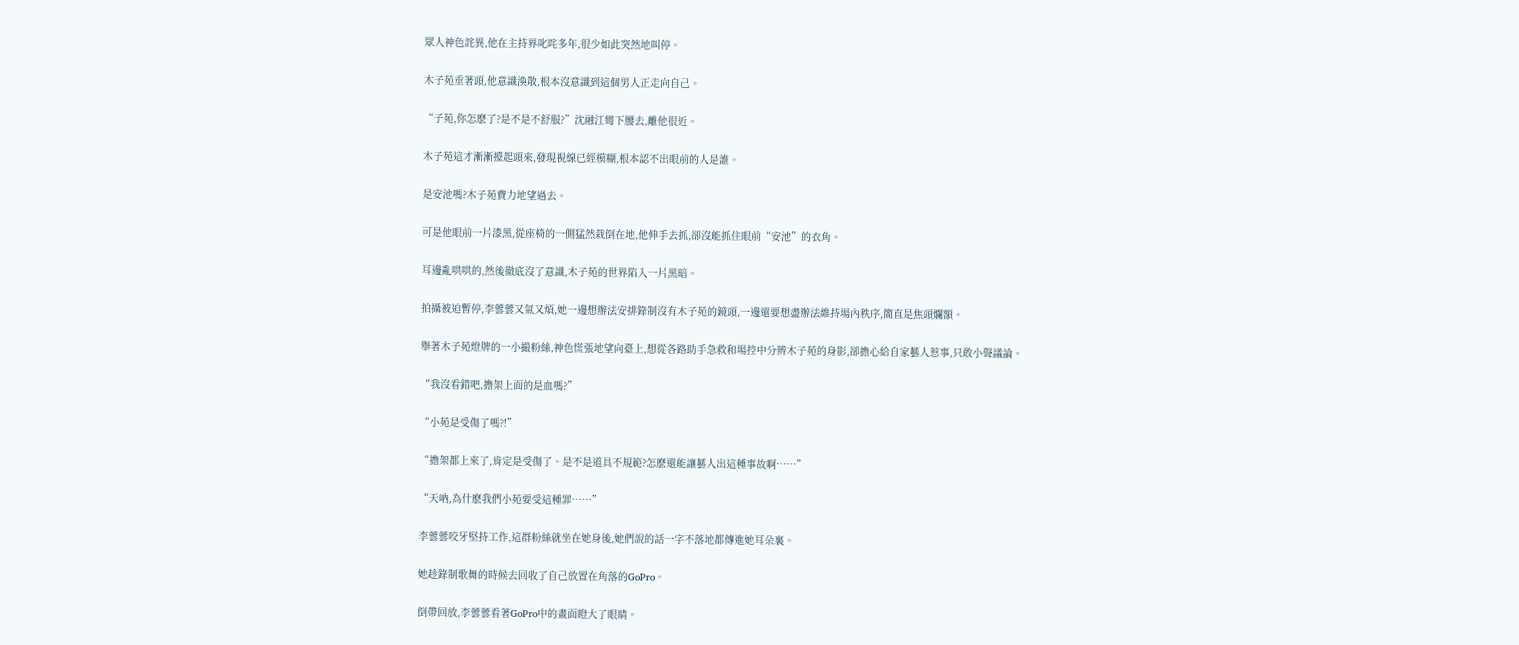眾人神色詫異,他在主持界叱咤多年,很少如此突然地叫停。

木子苑垂著頭,他意識渙散,根本沒意識到這個男人正走向自己。

“子苑,你怎麽了?是不是不舒服?”沈融江彎下腰去,離他很近。

木子苑這才漸漸擡起頭來,發現視線已經模糊,根本認不出眼前的人是誰。

是安池嗎?木子苑費力地望過去。

可是他眼前一片漆黑,從座椅的一側猛然栽倒在地,他伸手去抓,卻沒能抓住眼前“安池”的衣角。

耳邊亂哄哄的,然後徹底沒了意識,木子苑的世界陷入一片黑暗。

拍攝被迫暫停,李蕓蕓又氣又煩,她一邊想辦法安排錄制沒有木子苑的鏡頭,一邊還要想盡辦法維持場內秩序,簡直是焦頭爛額。

舉著木子苑燈牌的一小撮粉絲,神色慌張地望向臺上,想從各路助手急救和場控中分辨木子苑的身影,卻擔心給自家藝人惹事,只敢小聲議論。

“我沒看錯吧,擔架上面的是血嗎?”

“小苑是受傷了嗎?!”

“擔架都上來了,肯定是受傷了。是不是道具不規範?怎麽還能讓藝人出這種事故啊……”

“天吶,為什麽我們小苑要受這種罪……”

李蕓蕓咬牙堅持工作,這群粉絲就坐在她身後,她們說的話一字不落地都傳進她耳朵裏。

她趁錄制歌舞的時候去回收了自己放置在角落的GoPro。

倒帶回放,李蕓蕓看著GoPro中的畫面瞪大了眼睛。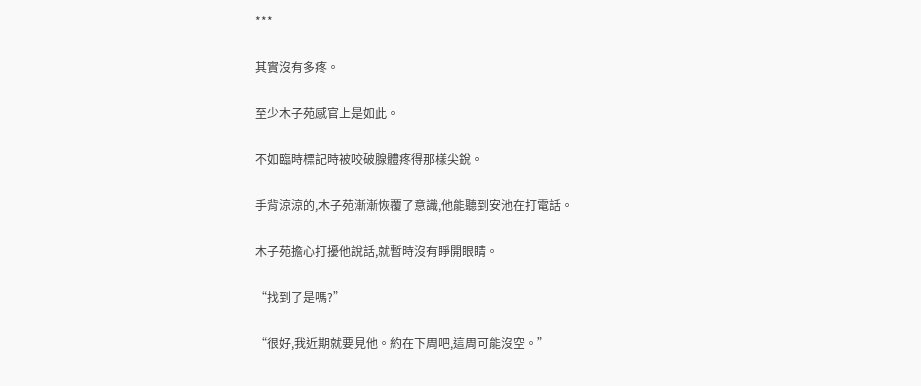***

其實沒有多疼。

至少木子苑感官上是如此。

不如臨時標記時被咬破腺體疼得那樣尖銳。

手背涼涼的,木子苑漸漸恢覆了意識,他能聽到安池在打電話。

木子苑擔心打擾他說話,就暫時沒有睜開眼睛。

“找到了是嗎?”

“很好,我近期就要見他。約在下周吧,這周可能沒空。”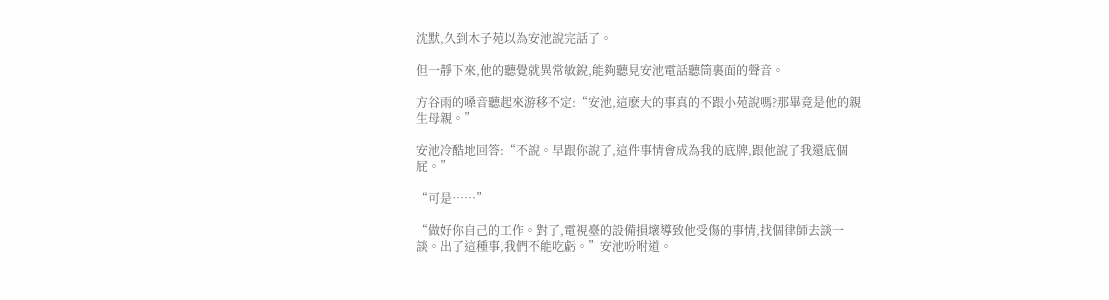沈默,久到木子苑以為安池說完話了。

但一靜下來,他的聽覺就異常敏銳,能夠聽見安池電話聽筒裏面的聲音。

方谷雨的嗓音聽起來游移不定:“安池,這麽大的事真的不跟小苑說嗎?那畢竟是他的親生母親。”

安池冷酷地回答:“不說。早跟你說了,這件事情會成為我的底牌,跟他說了我還底個屁。”

“可是……”

“做好你自己的工作。對了,電視臺的設備損壞導致他受傷的事情,找個律師去談一談。出了這種事,我們不能吃虧。”安池吩咐道。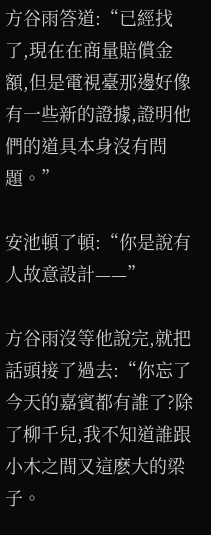方谷雨答道:“已經找了,現在在商量賠償金額,但是電視臺那邊好像有一些新的證據,證明他們的道具本身沒有問題。”

安池頓了頓:“你是說有人故意設計——”

方谷雨沒等他說完,就把話頭接了過去:“你忘了今天的嘉賓都有誰了?除了柳千兒,我不知道誰跟小木之間又這麽大的梁子。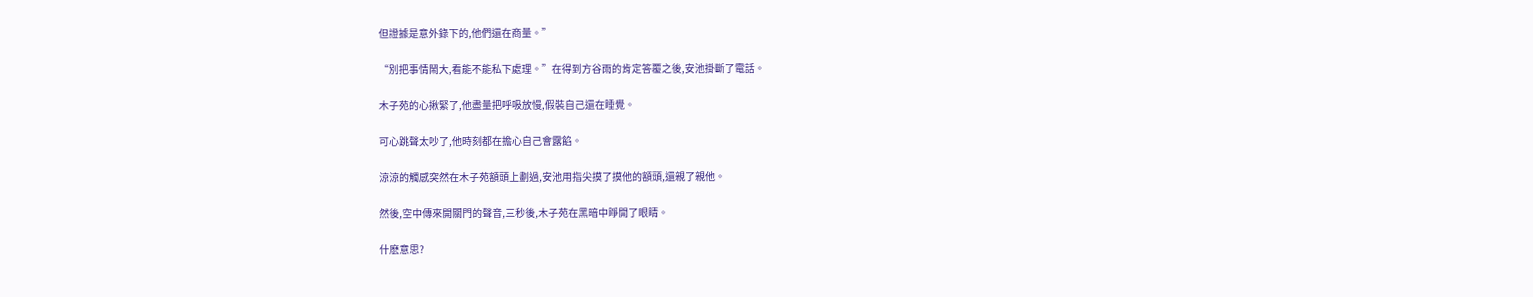但證據是意外錄下的,他們還在商量。”

“別把事情鬧大,看能不能私下處理。”在得到方谷雨的肯定答覆之後,安池掛斷了電話。

木子苑的心揪緊了,他盡量把呼吸放慢,假裝自己還在睡覺。

可心跳聲太吵了,他時刻都在擔心自己會露餡。

涼涼的觸感突然在木子苑額頭上劃過,安池用指尖摸了摸他的額頭,還親了親他。

然後,空中傳來開關門的聲音,三秒後,木子苑在黑暗中睜開了眼睛。

什麽意思?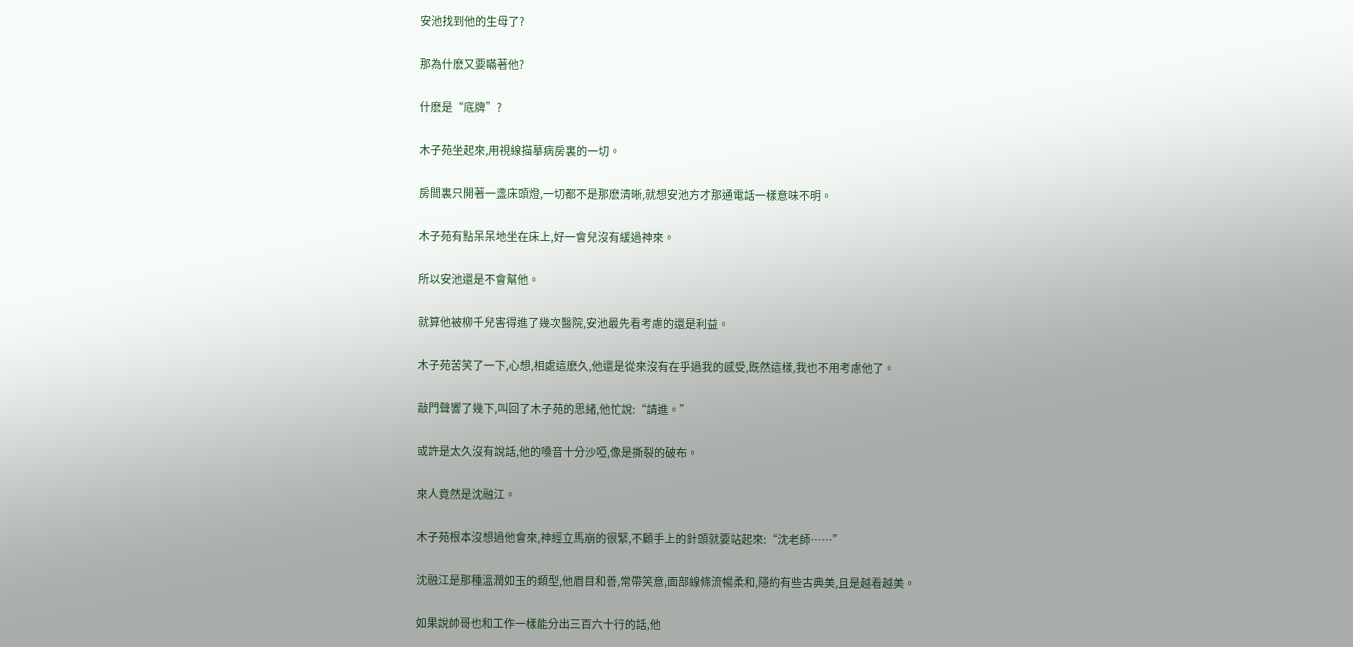安池找到他的生母了?

那為什麽又要瞞著他?

什麽是“底牌”?

木子苑坐起來,用視線描摹病房裏的一切。

房間裏只開著一盞床頭燈,一切都不是那麽清晰,就想安池方才那通電話一樣意味不明。

木子苑有點呆呆地坐在床上,好一會兒沒有緩過神來。

所以安池還是不會幫他。

就算他被柳千兒害得進了幾次醫院,安池最先看考慮的還是利益。

木子苑苦笑了一下,心想,相處這麽久,他還是從來沒有在乎過我的感受,既然這樣,我也不用考慮他了。

敲門聲響了幾下,叫回了木子苑的思緒,他忙說:“請進。”

或許是太久沒有說話,他的嗓音十分沙啞,像是撕裂的破布。

來人竟然是沈融江。

木子苑根本沒想過他會來,神經立馬崩的很緊,不顧手上的針頭就要站起來:“沈老師……”

沈融江是那種溫潤如玉的類型,他眉目和善,常帶笑意,面部線條流暢柔和,隱約有些古典美,且是越看越美。

如果說帥哥也和工作一樣能分出三百六十行的話,他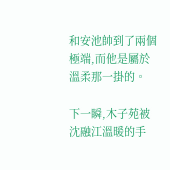和安池帥到了兩個極端,而他是屬於溫柔那一掛的。

下一瞬,木子苑被沈融江溫暖的手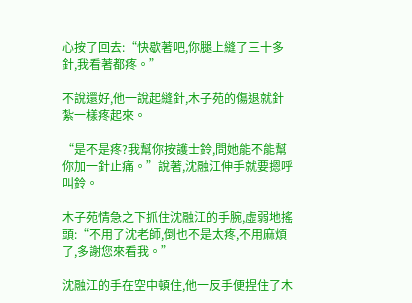心按了回去:“快歇著吧,你腿上縫了三十多針,我看著都疼。”

不說還好,他一說起縫針,木子苑的傷退就針紮一樣疼起來。

“是不是疼?我幫你按護士鈴,問她能不能幫你加一針止痛。”說著,沈融江伸手就要摁呼叫鈴。

木子苑情急之下抓住沈融江的手腕,虛弱地搖頭:“不用了沈老師,倒也不是太疼,不用麻煩了,多謝您來看我。”

沈融江的手在空中頓住,他一反手便捏住了木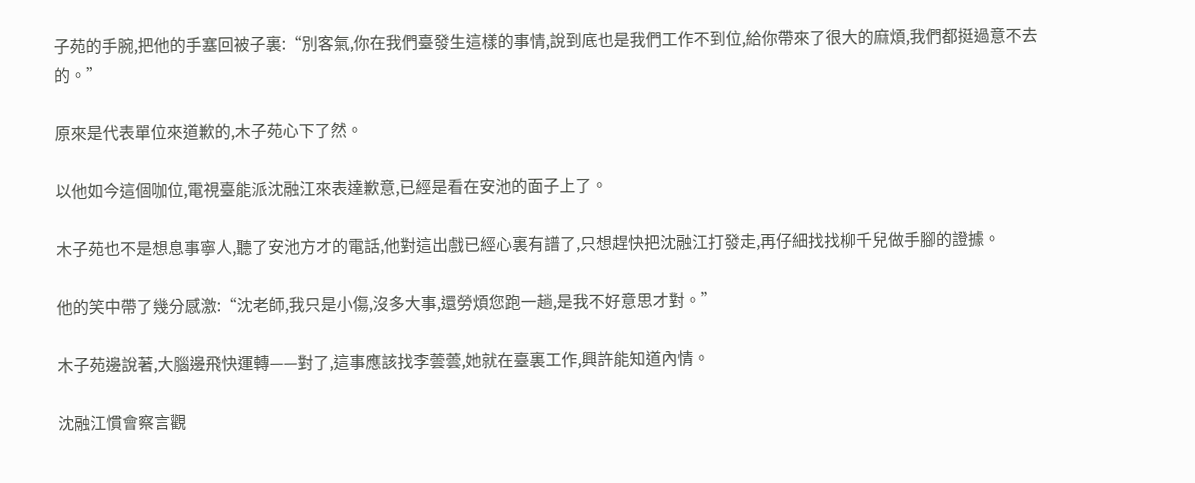子苑的手腕,把他的手塞回被子裏:“別客氣,你在我們臺發生這樣的事情,說到底也是我們工作不到位,給你帶來了很大的麻煩,我們都挺過意不去的。”

原來是代表單位來道歉的,木子苑心下了然。

以他如今這個咖位,電視臺能派沈融江來表達歉意,已經是看在安池的面子上了。

木子苑也不是想息事寧人,聽了安池方才的電話,他對這出戲已經心裏有譜了,只想趕快把沈融江打發走,再仔細找找柳千兒做手腳的證據。

他的笑中帶了幾分感激:“沈老師,我只是小傷,沒多大事,還勞煩您跑一趟,是我不好意思才對。”

木子苑邊說著,大腦邊飛快運轉——對了,這事應該找李蕓蕓,她就在臺裏工作,興許能知道內情。

沈融江慣會察言觀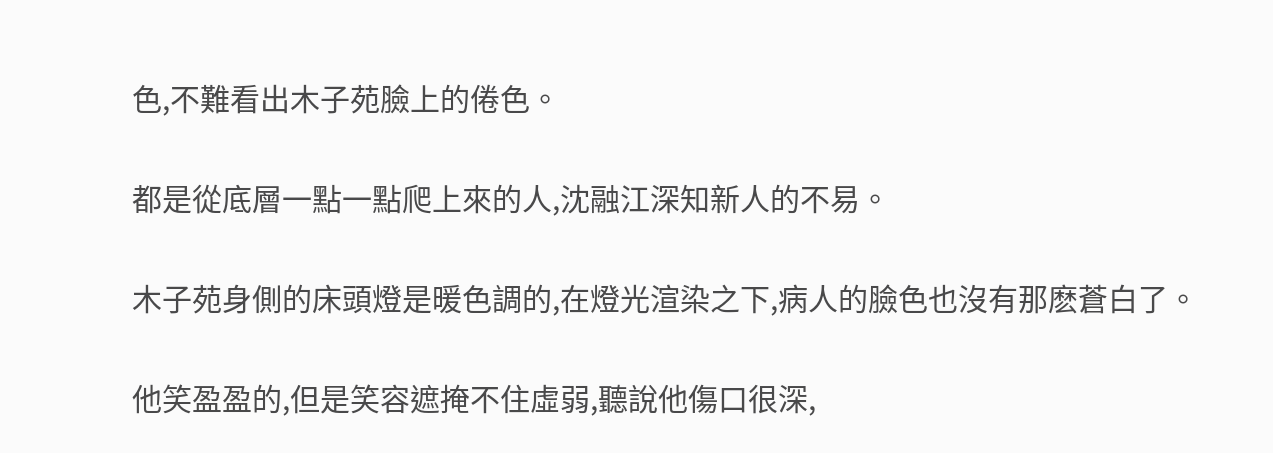色,不難看出木子苑臉上的倦色。

都是從底層一點一點爬上來的人,沈融江深知新人的不易。

木子苑身側的床頭燈是暖色調的,在燈光渲染之下,病人的臉色也沒有那麽蒼白了。

他笑盈盈的,但是笑容遮掩不住虛弱,聽說他傷口很深,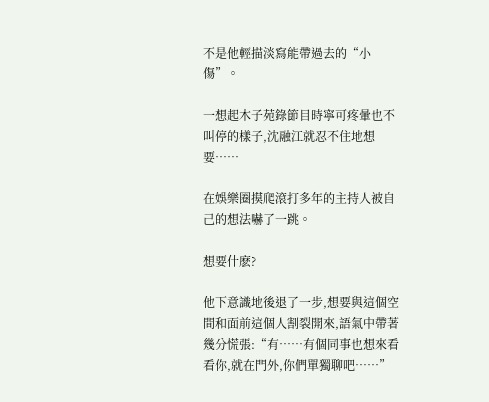不是他輕描淡寫能帶過去的“小傷”。

一想起木子苑錄節目時寧可疼暈也不叫停的樣子,沈融江就忍不住地想要……

在娛樂圈摸爬滾打多年的主持人被自己的想法嚇了一跳。

想要什麽?

他下意識地後退了一步,想要與這個空間和面前這個人割裂開來,語氣中帶著幾分慌張:“有……有個同事也想來看看你,就在門外,你們單獨聊吧……”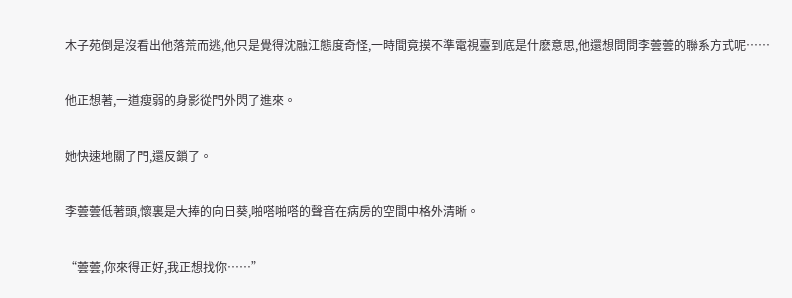木子苑倒是沒看出他落荒而逃,他只是覺得沈融江態度奇怪,一時間竟摸不準電視臺到底是什麽意思,他還想問問李蕓蕓的聯系方式呢……

他正想著,一道瘦弱的身影從門外閃了進來。

她快速地關了門,還反鎖了。

李蕓蕓低著頭,懷裏是大捧的向日葵,啪嗒啪嗒的聲音在病房的空間中格外清晰。

“蕓蕓,你來得正好,我正想找你……”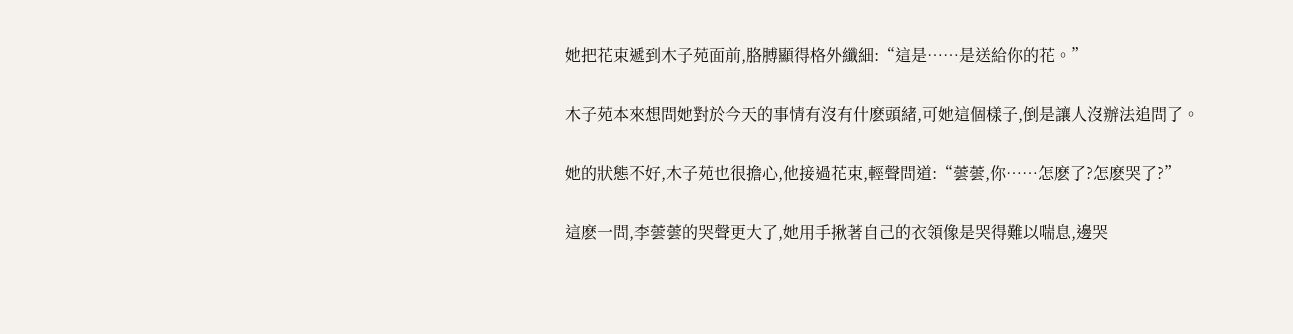她把花束遞到木子苑面前,胳膊顯得格外纖細:“這是……是送給你的花。”

木子苑本來想問她對於今天的事情有沒有什麽頭緒,可她這個樣子,倒是讓人沒辦法追問了。

她的狀態不好,木子苑也很擔心,他接過花束,輕聲問道:“蕓蕓,你……怎麽了?怎麽哭了?”

這麽一問,李蕓蕓的哭聲更大了,她用手揪著自己的衣領像是哭得難以喘息,邊哭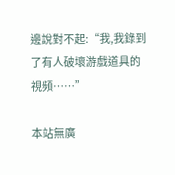邊說對不起:“我,我錄到了有人破壞游戲道具的視頻……”

本站無廣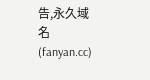告,永久域名(fanyan.cc)